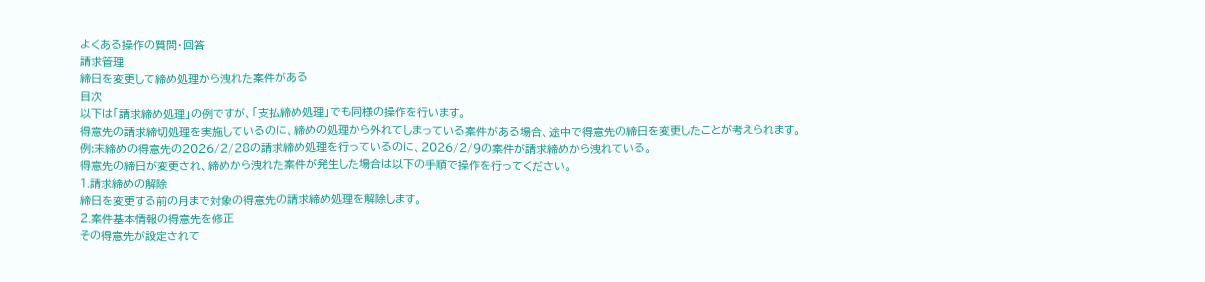よくある操作の質問・回答
請求管理
締日を変更して締め処理から洩れた案件がある
目次
以下は「請求締め処理」の例ですが、「支払締め処理」でも同様の操作を行います。
得意先の請求締切処理を実施しているのに、締めの処理から外れてしまっている案件がある場合、途中で得意先の締日を変更したことが考えられます。
例:末締めの得意先の2026/2/28の請求締め処理を行っているのに、2026/2/9の案件が請求締めから洩れている。
得意先の締日が変更され、締めから洩れた案件が発生した場合は以下の手順で操作を行ってください。
1.請求締めの解除
締日を変更する前の月まで対象の得意先の請求締め処理を解除します。
2.案件基本情報の得意先を修正
その得意先が設定されて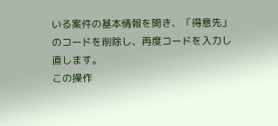いる案件の基本情報を開き、「得意先」のコードを削除し、再度コードを入力し直します。
この操作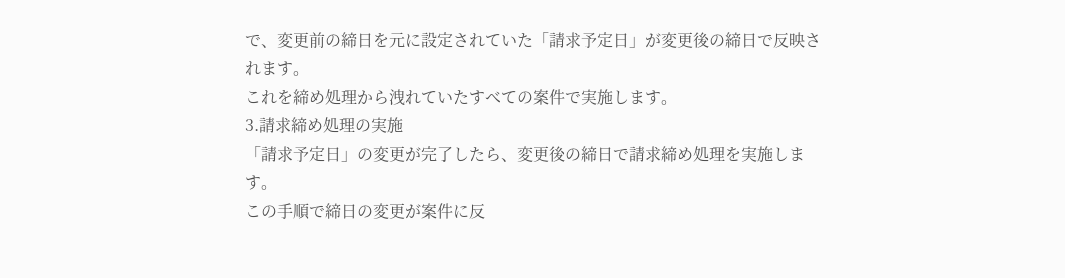で、変更前の締日を元に設定されていた「請求予定日」が変更後の締日で反映されます。
これを締め処理から洩れていたすべての案件で実施します。
3.請求締め処理の実施
「請求予定日」の変更が完了したら、変更後の締日で請求締め処理を実施します。
この手順で締日の変更が案件に反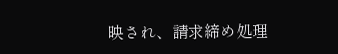映され、請求締め処理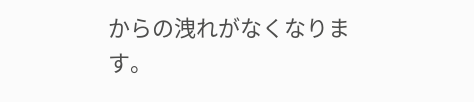からの洩れがなくなります。